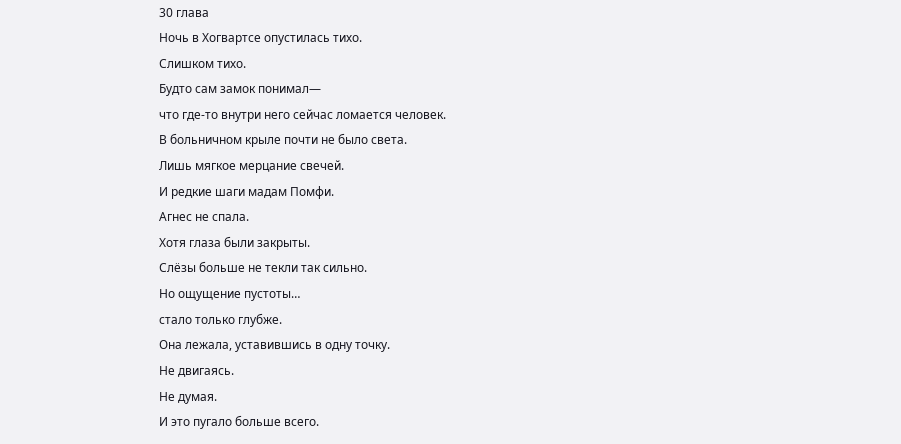30 глава
Ночь в Хогвартсе опустилась тихо.
Слишком тихо.
Будто сам замок понимал—
что где-то внутри него сейчас ломается человек.
В больничном крыле почти не было света.
Лишь мягкое мерцание свечей.
И редкие шаги мадам Помфи.
Агнес не спала.
Хотя глаза были закрыты.
Слёзы больше не текли так сильно.
Но ощущение пустоты…
стало только глубже.
Она лежала, уставившись в одну точку.
Не двигаясь.
Не думая.
И это пугало больше всего.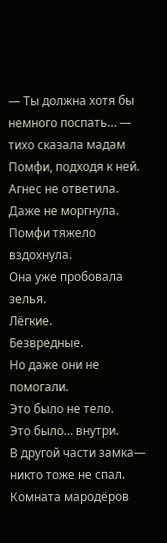— Ты должна хотя бы немного поспать… — тихо сказала мадам Помфи, подходя к ней.
Агнес не ответила.
Даже не моргнула.
Помфи тяжело вздохнула.
Она уже пробовала зелья.
Лёгкие.
Безвредные.
Но даже они не помогали.
Это было не тело.
Это было… внутри.
В другой части замка—
никто тоже не спал.
Комната мародёров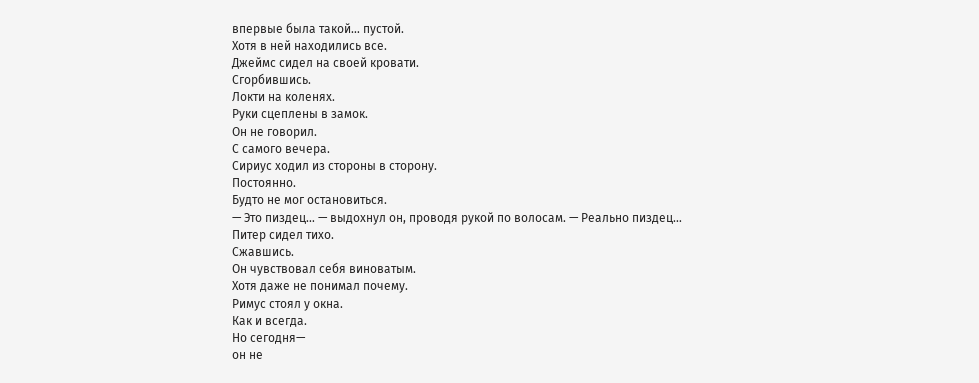впервые была такой… пустой.
Хотя в ней находились все.
Джеймс сидел на своей кровати.
Сгорбившись.
Локти на коленях.
Руки сцеплены в замок.
Он не говорил.
С самого вечера.
Сириус ходил из стороны в сторону.
Постоянно.
Будто не мог остановиться.
— Это пиздец… — выдохнул он, проводя рукой по волосам. — Реально пиздец…
Питер сидел тихо.
Сжавшись.
Он чувствовал себя виноватым.
Хотя даже не понимал почему.
Римус стоял у окна.
Как и всегда.
Но сегодня—
он не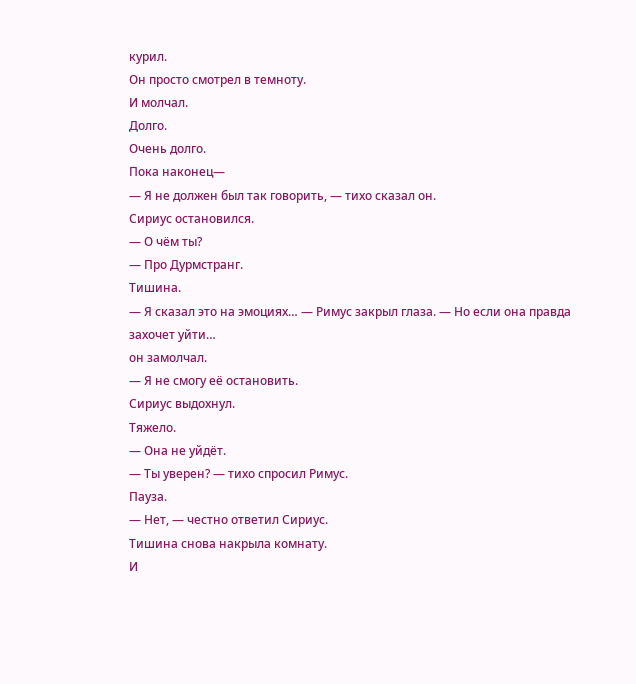курил.
Он просто смотрел в темноту.
И молчал.
Долго.
Очень долго.
Пока наконец—
— Я не должен был так говорить, — тихо сказал он.
Сириус остановился.
— О чём ты?
— Про Дурмстранг.
Тишина.
— Я сказал это на эмоциях… — Римус закрыл глаза. — Но если она правда захочет уйти…
он замолчал.
— Я не смогу её остановить.
Сириус выдохнул.
Тяжело.
— Она не уйдёт.
— Ты уверен? — тихо спросил Римус.
Пауза.
— Нет, — честно ответил Сириус.
Тишина снова накрыла комнату.
И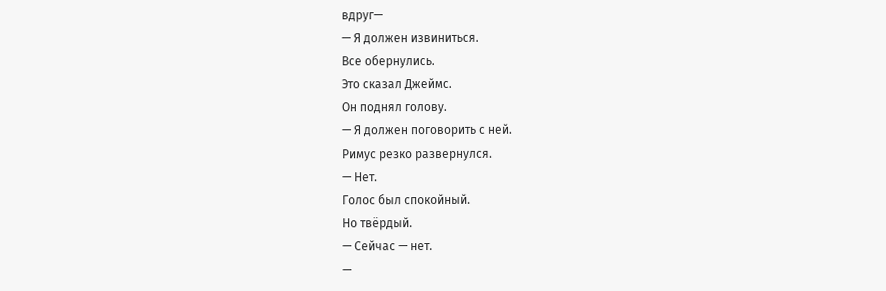вдруг—
— Я должен извиниться.
Все обернулись.
Это сказал Джеймс.
Он поднял голову.
— Я должен поговорить с ней.
Римус резко развернулся.
— Нет.
Голос был спокойный.
Но твёрдый.
— Сейчас — нет.
—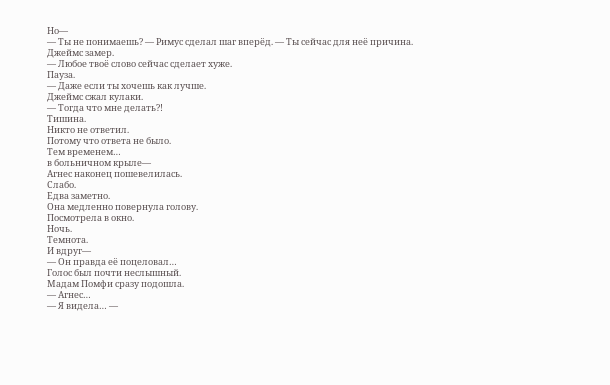Но—
— Ты не понимаешь? — Римус сделал шаг вперёд. — Ты сейчас для неё причина.
Джеймс замер.
— Любое твоё слово сейчас сделает хуже.
Пауза.
— Даже если ты хочешь как лучше.
Джеймс сжал кулаки.
— Тогда что мне делать?!
Тишина.
Никто не ответил.
Потому что ответа не было.
Тем временем…
в больничном крыле—
Агнес наконец пошевелилась.
Слабо.
Едва заметно.
Она медленно повернула голову.
Посмотрела в окно.
Ночь.
Темнота.
И вдруг—
— Он правда её поцеловал…
Голос был почти неслышный.
Мадам Помфи сразу подошла.
— Агнес…
— Я видела… —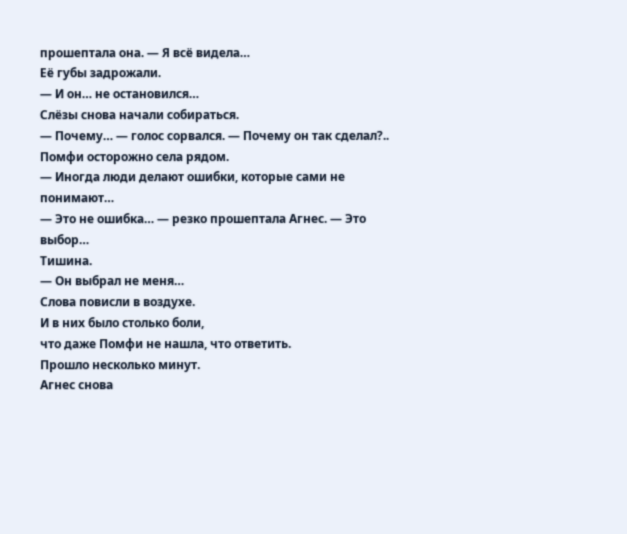прошептала она. — Я всё видела…
Её губы задрожали.
— И он… не остановился…
Слёзы снова начали собираться.
— Почему… — голос сорвался. — Почему он так сделал?..
Помфи осторожно села рядом.
— Иногда люди делают ошибки, которые сами не понимают…
— Это не ошибка… — резко прошептала Агнес. — Это выбор…
Тишина.
— Он выбрал не меня…
Слова повисли в воздухе.
И в них было столько боли,
что даже Помфи не нашла, что ответить.
Прошло несколько минут.
Агнес снова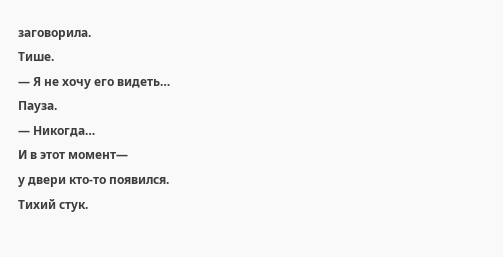заговорила.
Тише.
— Я не хочу его видеть…
Пауза.
— Никогда…
И в этот момент—
у двери кто-то появился.
Тихий стук.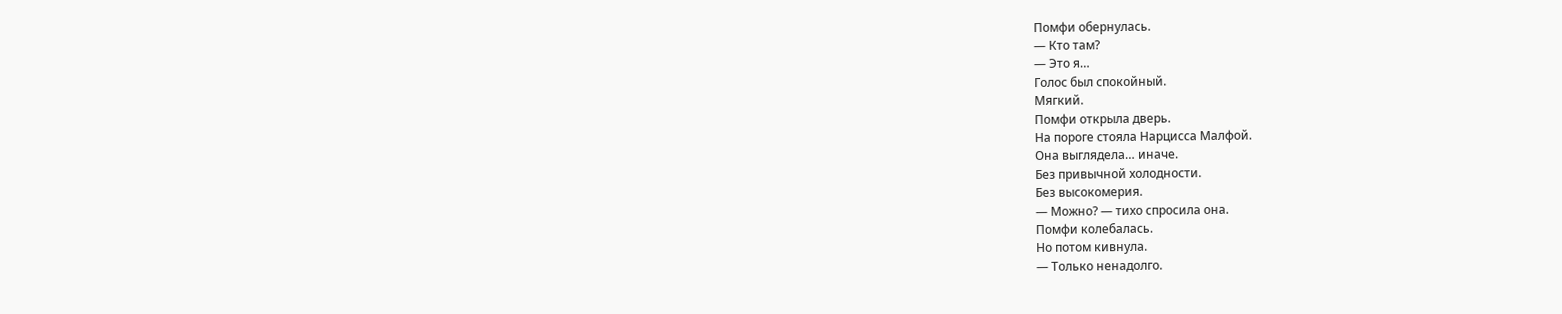Помфи обернулась.
— Кто там?
— Это я…
Голос был спокойный.
Мягкий.
Помфи открыла дверь.
На пороге стояла Нарцисса Малфой.
Она выглядела… иначе.
Без привычной холодности.
Без высокомерия.
— Можно? — тихо спросила она.
Помфи колебалась.
Но потом кивнула.
— Только ненадолго.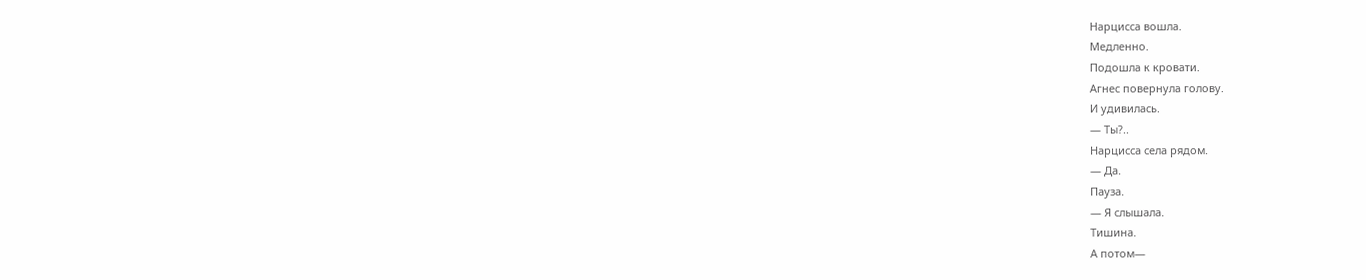Нарцисса вошла.
Медленно.
Подошла к кровати.
Агнес повернула голову.
И удивилась.
— Ты?..
Нарцисса села рядом.
— Да.
Пауза.
— Я слышала.
Тишина.
А потом—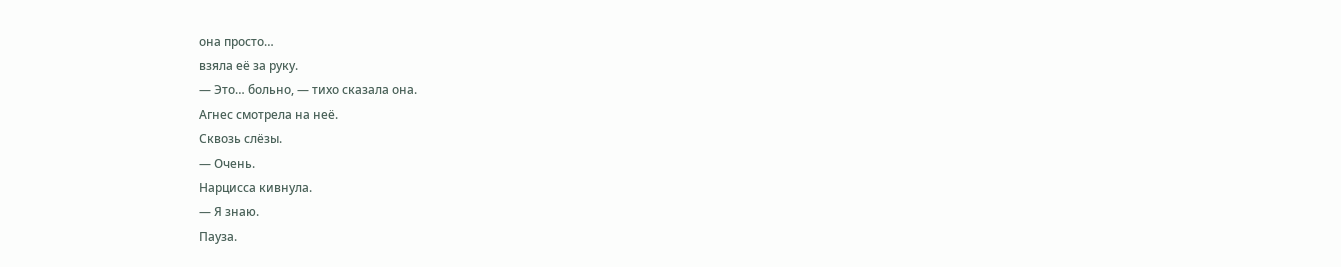она просто…
взяла её за руку.
— Это… больно, — тихо сказала она.
Агнес смотрела на неё.
Сквозь слёзы.
— Очень.
Нарцисса кивнула.
— Я знаю.
Пауза.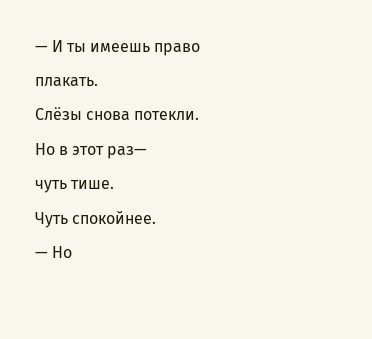— И ты имеешь право плакать.
Слёзы снова потекли.
Но в этот раз—
чуть тише.
Чуть спокойнее.
— Но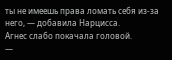ты не имеешь права ломать себя из-за него, — добавила Нарцисса.
Агнес слабо покачала головой.
—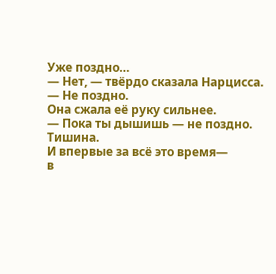Уже поздно…
— Нет, — твёрдо сказала Нарцисса. — Не поздно.
Она сжала её руку сильнее.
— Пока ты дышишь — не поздно.
Тишина.
И впервые за всё это время—
в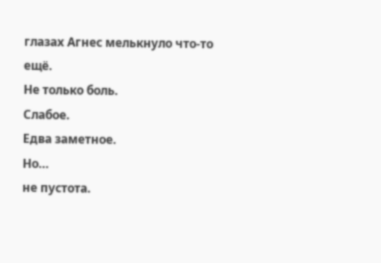глазах Агнес мелькнуло что-то ещё.
Не только боль.
Слабое.
Едва заметное.
Но…
не пустота.